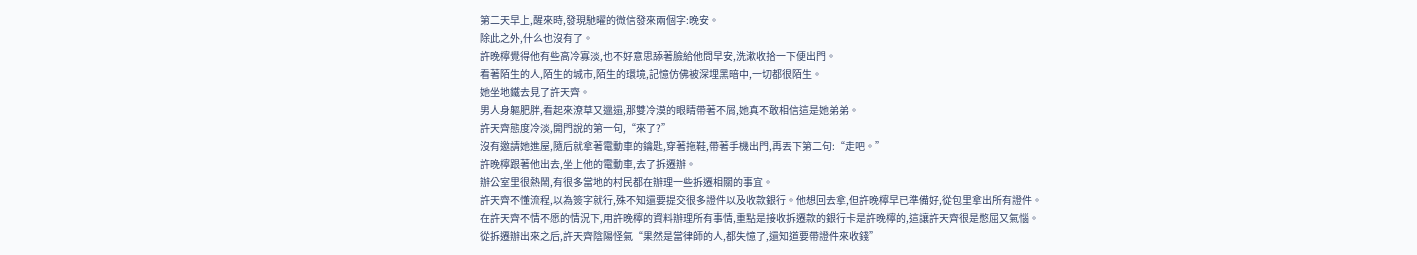第二天早上,醒來時,發現馳曜的微信發來兩個字:晚安。
除此之外,什么也沒有了。
許晚檸覺得他有些高冷寡淡,也不好意思舔著臉給他問早安,洗漱收拾一下便出門。
看著陌生的人,陌生的城市,陌生的環境,記憶仿佛被深埋黑暗中,一切都很陌生。
她坐地鐵去見了許天齊。
男人身軀肥胖,看起來潦草又邋遢,那雙冷漠的眼睛帶著不屑,她真不敢相信這是她弟弟。
許天齊態度冷淡,開門說的第一句,“來了?”
沒有邀請她進屋,隨后就拿著電動車的鑰匙,穿著拖鞋,帶著手機出門,再丟下第二句:“走吧。”
許晚檸跟著他出去,坐上他的電動車,去了拆遷辦。
辦公室里很熱鬧,有很多當地的村民都在辦理一些拆遷相關的事宜。
許天齊不懂流程,以為簽字就行,殊不知還要提交很多證件以及收款銀行。他想回去拿,但許晚檸早已準備好,從包里拿出所有證件。
在許天齊不情不愿的情況下,用許晚檸的資料辦理所有事情,重點是接收拆遷款的銀行卡是許晚檸的,這讓許天齊很是憋屈又氣惱。
從拆遷辦出來之后,許天齊陰陽怪氣“果然是當律師的人,都失憶了,還知道要帶證件來收錢”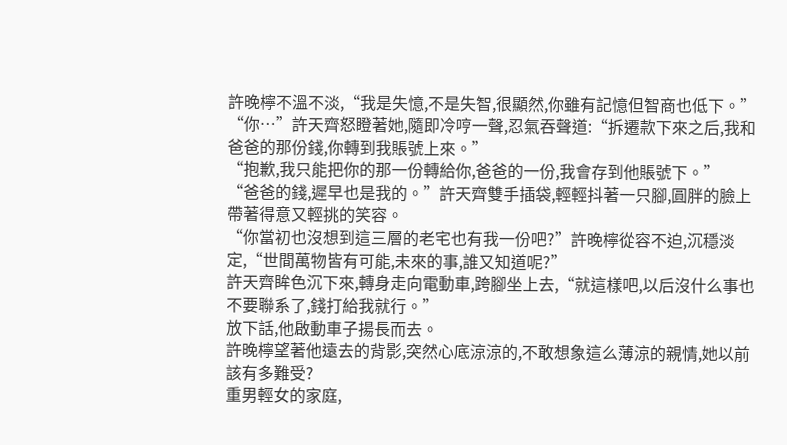許晚檸不溫不淡,“我是失憶,不是失智,很顯然,你雖有記憶但智商也低下。”
“你…”許天齊怒瞪著她,隨即冷哼一聲,忍氣吞聲道:“拆遷款下來之后,我和爸爸的那份錢,你轉到我賬號上來。”
“抱歉,我只能把你的那一份轉給你,爸爸的一份,我會存到他賬號下。”
“爸爸的錢,遲早也是我的。”許天齊雙手插袋,輕輕抖著一只腳,圓胖的臉上帶著得意又輕挑的笑容。
“你當初也沒想到這三層的老宅也有我一份吧?”許晚檸從容不迫,沉穩淡定,“世間萬物皆有可能,未來的事,誰又知道呢?”
許天齊眸色沉下來,轉身走向電動車,跨腳坐上去,“就這樣吧,以后沒什么事也不要聯系了,錢打給我就行。”
放下話,他啟動車子揚長而去。
許晚檸望著他遠去的背影,突然心底涼涼的,不敢想象這么薄涼的親情,她以前該有多難受?
重男輕女的家庭,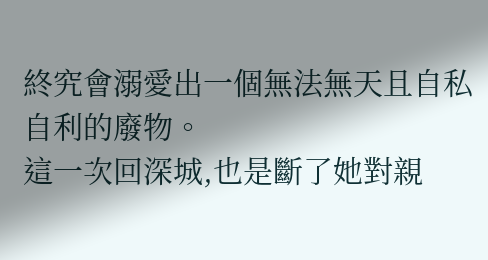終究會溺愛出一個無法無天且自私自利的廢物。
這一次回深城,也是斷了她對親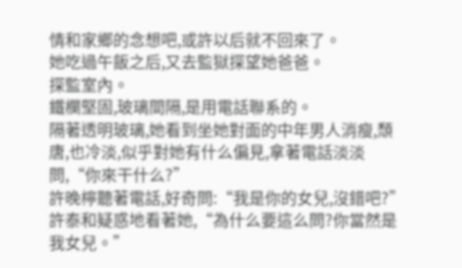情和家鄉的念想吧,或許以后就不回來了。
她吃過午飯之后,又去監獄探望她爸爸。
探監室內。
鐵欄堅固,玻璃間隔,是用電話聯系的。
隔著透明玻璃,她看到坐她對面的中年男人消瘦,頹唐,也冷淡,似乎對她有什么偏見,拿著電話淡淡問,“你來干什么?”
許晚檸聽著電話,好奇問:“我是你的女兒,沒錯吧?”
許泰和疑惑地看著她,“為什么要這么問?你當然是我女兒。”